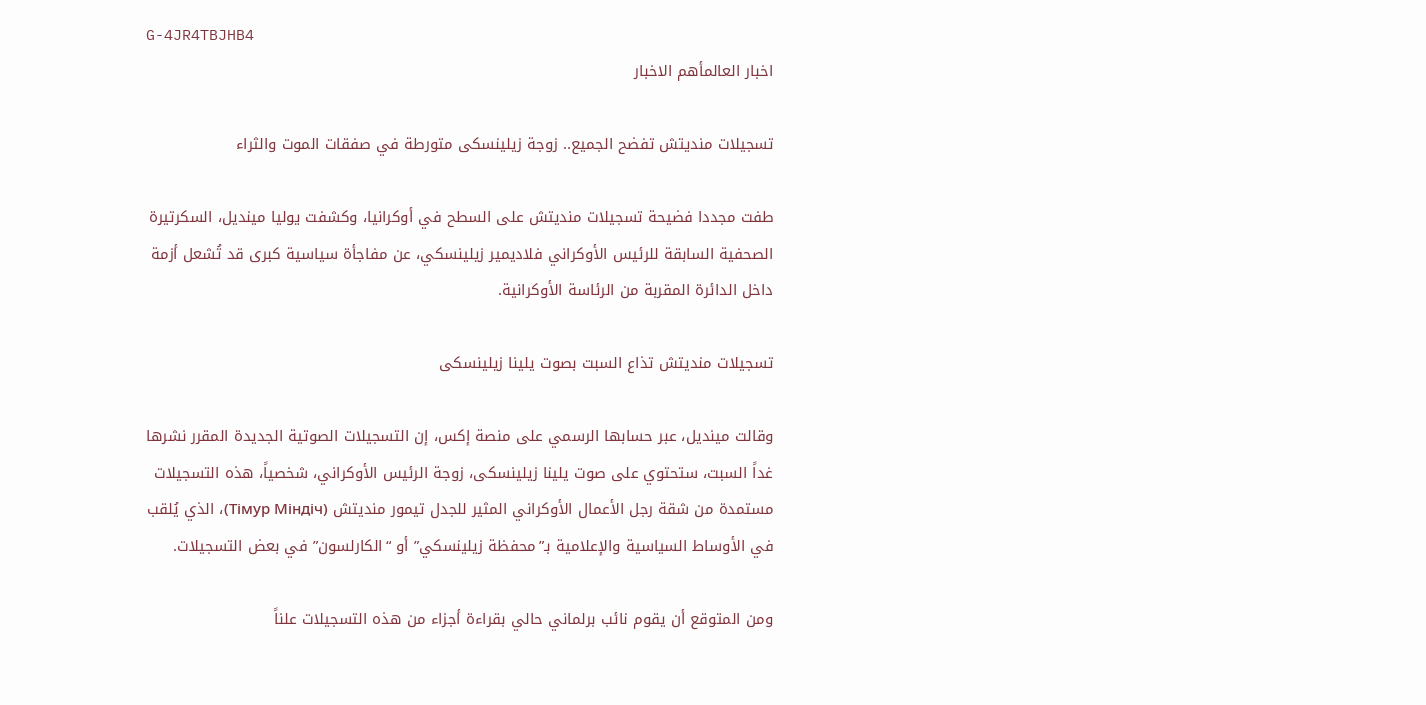G-4JR4TBJHB4
اخبار العالمأهم الاخبار

تسجيلات منديتش تفضح الجميع.. زوجة زيلينسكى متورطة في صفقات الموت والثراء

طفت مجددا فضيحة تسجيلات منديتش على السطح في أوكرانيا، وكشفت يوليا مينديل، السكرتيرة الصحفية السابقة للرئيس الأوكراني فلاديمير زيلينسكي، عن مفاجأة سياسية كبرى قد تُشعل أزمة داخل الدائرة المقربة من الرئاسة الأوكرانية.

تسجيلات منديتش تذاع السبت بصوت يلينا زيلينسكى

وقالت مينديل، عبر حسابها الرسمي على منصة إكس، إن التسجيلات الصوتية الجديدة المقرر نشرها غداً السبت، ستحتوي على صوت يلينا زيلينسكى، زوجة الرئيس الأوكراني، شخصياً، هذه التسجيلات مستمدة من شقة رجل الأعمال الأوكراني المثير للجدل تيمور منديتش (Тімур Міндіч)، الذي يُلقب في الأوساط السياسية والإعلامية بـ”محفظة زيلينسكي” أو “الكارلسون” في بعض التسجيلات.

ومن المتوقع أن يقوم نائب برلماني حالي بقراءة أجزاء من هذه التسجيلات علناً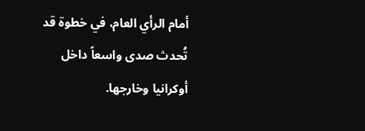أمام الرأي العام، في خطوة قد تُحدث صدى واسعاً داخل أوكرانيا وخارجها.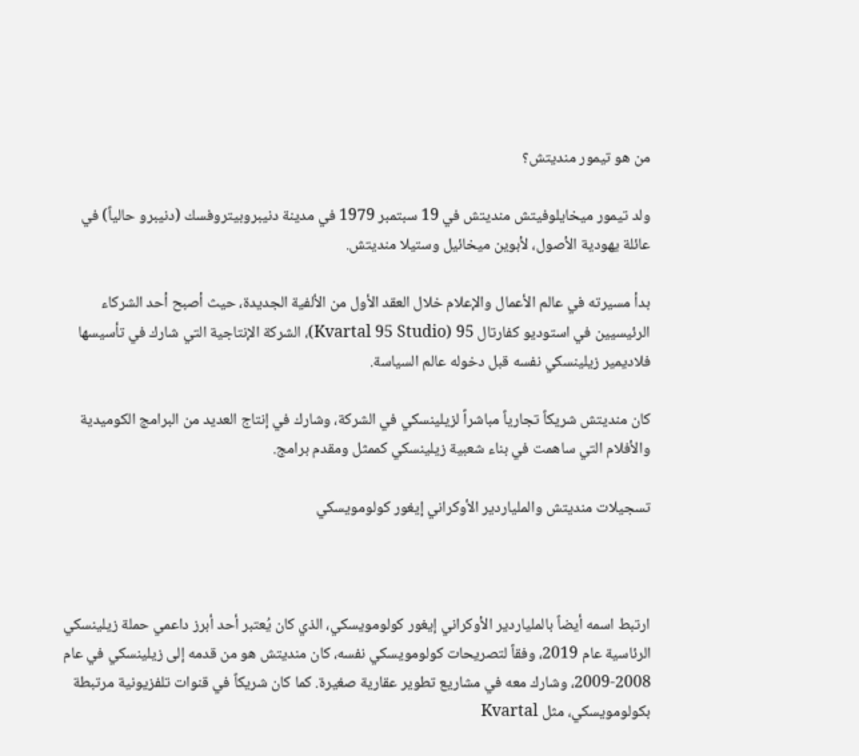من هو تيمور منديتش؟

ولد تيمور ميخايلوفيتش منديتش في 19 سبتمبر 1979 في مدينة دنيبروبيتروفسك (دنيبرو حالياً) في عائلة يهودية الأصول، لأبوين ميخائيل وستيلا منديتش.

بدأ مسيرته في عالم الأعمال والإعلام خلال العقد الأول من الألفية الجديدة، حيث أصبح أحد الشركاء الرئيسيين في استوديو كفارتال 95 (Kvartal 95 Studio)، الشركة الإنتاجية التي شارك في تأسيسها فلاديمير زيلينسكي نفسه قبل دخوله عالم السياسة.

كان منديتش شريكاً تجارياً مباشراً لزيلينسكي في الشركة، وشارك في إنتاج العديد من البرامج الكوميدية والأفلام التي ساهمت في بناء شعبية زيلينسكي كممثل ومقدم برامج.

تسجيلات منديتش والملياردير الأوكراني إيغور كولومويسكي



ارتبط اسمه أيضاً بالملياردير الأوكراني إيغور كولومويسكي، الذي كان يُعتبر أحد أبرز داعمي حملة زيلينسكي الرئاسية عام 2019، وفقاً لتصريحات كولومويسكي نفسه، كان منديتش هو من قدمه إلى زيلينسكي في عام 2008-2009، وشارك معه في مشاريع تطوير عقارية صغيرة. كما كان شريكاً في قنوات تلفزيونية مرتبطة بكولومويسكي، مثل Kvartal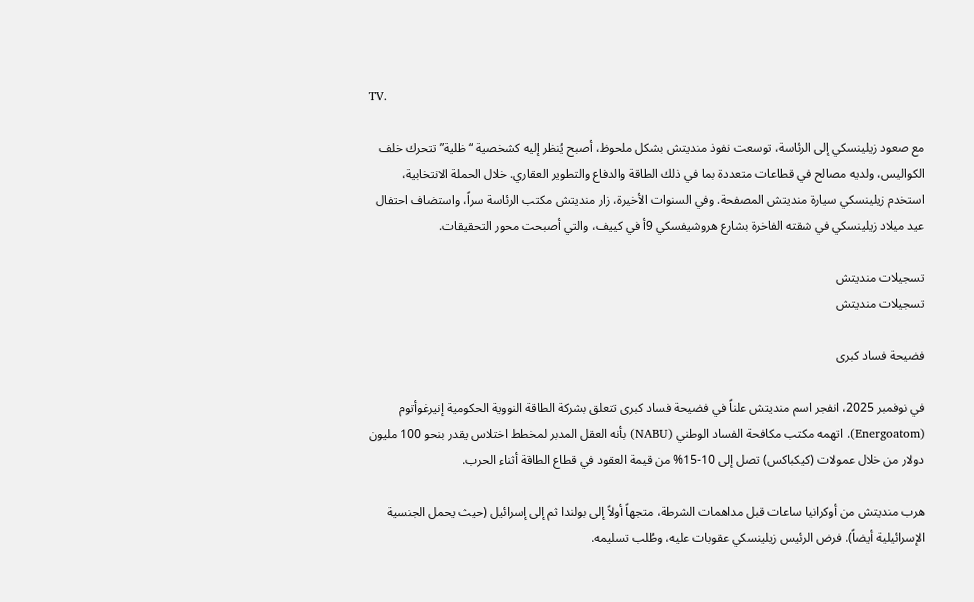TV.

مع صعود زيلينسكي إلى الرئاسة، توسعت نفوذ منديتش بشكل ملحوظ، أصبح يُنظر إليه كشخصية “ظلية” تتحرك خلف الكواليس، ولديه مصالح في قطاعات متعددة بما في ذلك الطاقة والدفاع والتطوير العقاري. خلال الحملة الانتخابية، استخدم زيلينسكي سيارة منديتش المصفحة. وفي السنوات الأخيرة، زار منديتش مكتب الرئاسة سراً، واستضاف احتفال عيد ميلاد زيلينسكي في شقته الفاخرة بشارع هروشيفسكي 9أ في كييف، والتي أصبحت محور التحقيقات.

تسجيلات منديتش
تسجيلات منديتش

فضيحة فساد كبرى

في نوفمبر 2025، انفجر اسم منديتش علناً في فضيحة فساد كبرى تتعلق بشركة الطاقة النووية الحكومية إنيرغوأتوم (Energoatom). اتهمه مكتب مكافحة الفساد الوطني (NABU) بأنه العقل المدبر لمخطط اختلاس يقدر بنحو 100 مليون دولار من خلال عمولات (كيكباكس) تصل إلى 10-15% من قيمة العقود في قطاع الطاقة أثناء الحرب.

هرب منديتش من أوكرانيا ساعات قبل مداهمات الشرطة، متجهاً أولاً إلى بولندا ثم إلى إسرائيل (حيث يحمل الجنسية الإسرائيلية أيضاً). فرض الرئيس زيلينسكي عقوبات عليه، وطُلب تسليمه.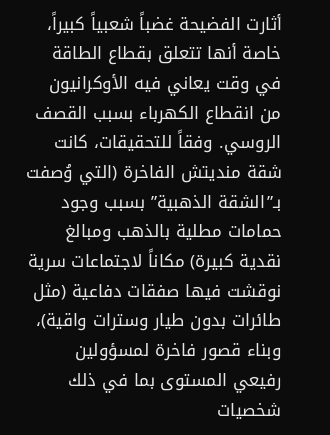أثارت الفضيحة غضباً شعبياً كبيراً، خاصة أنها تتعلق بقطاع الطاقة في وقت يعاني فيه الأوكرانيون من انقطاع الكهرباء بسبب القصف الروسي. وفقاً للتحقيقات، كانت شقة منديتش الفاخرة (التي وُصفت بـ”الشقة الذهبية” بسبب وجود حمامات مطلية بالذهب ومبالغ نقدية كبيرة) مكاناً لاجتماعات سرية نوقشت فيها صفقات دفاعية (مثل طائرات بدون طيار وسترات واقية)، وبناء قصور فاخرة لمسؤولين رفيعي المستوى بما في ذلك شخصيات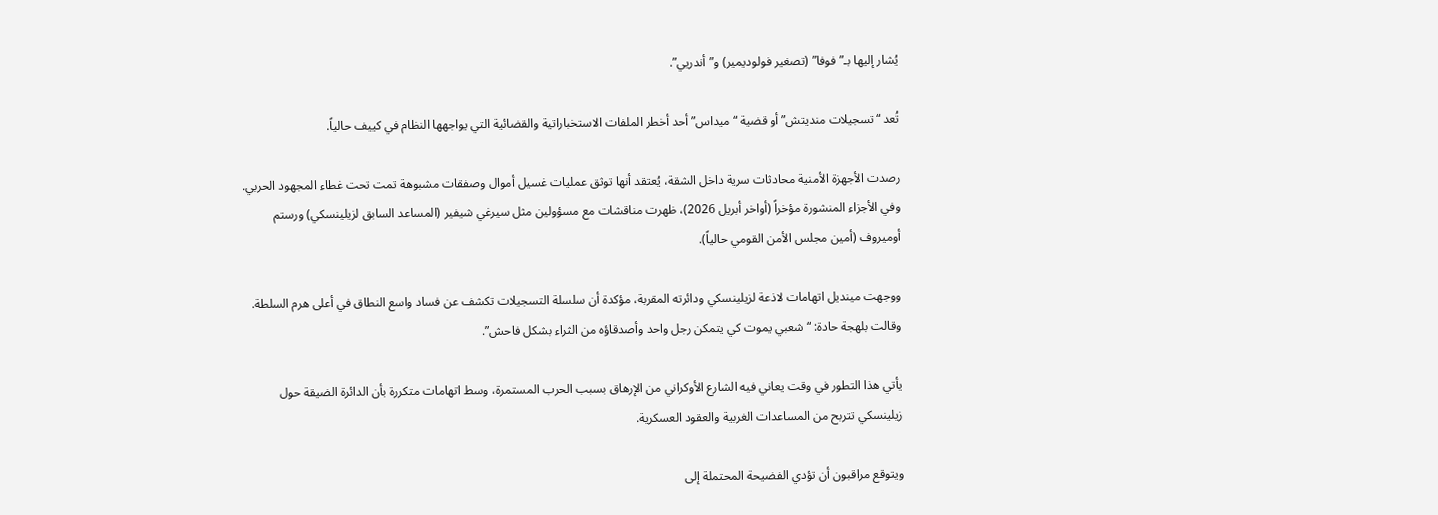يُشار إليها بـ”فوفا” (تصغير فولوديمير) و”أندريي”.

تُعد “تسجيلات منديتش” أو قضية “ميداس” أحد أخطر الملفات الاستخباراتية والقضائية التي يواجهها النظام في كييف حالياً.

رصدت الأجهزة الأمنية محادثات سرية داخل الشقة، يُعتقد أنها توثق عمليات غسيل أموال وصفقات مشبوهة تمت تحت غطاء المجهود الحربي. وفي الأجزاء المنشورة مؤخراً (أواخر أبريل 2026)، ظهرت مناقشات مع مسؤولين مثل سيرغي شيفير (المساعد السابق لزيلينسكي) ورستم أوميروف (أمين مجلس الأمن القومي حالياً).

ووجهت مينديل اتهامات لاذعة لزيلينسكي ودائرته المقربة، مؤكدة أن سلسلة التسجيلات تكشف عن فساد واسع النطاق في أعلى هرم السلطة. وقالت بلهجة حادة: “شعبي يموت كي يتمكن رجل واحد وأصدقاؤه من الثراء بشكل فاحش”.

يأتي هذا التطور في وقت يعاني فيه الشارع الأوكراني من الإرهاق بسبب الحرب المستمرة، وسط اتهامات متكررة بأن الدائرة الضيقة حول زيلينسكي تتربح من المساعدات الغربية والعقود العسكرية.

ويتوقع مراقبون أن تؤدي الفضيحة المحتملة إلى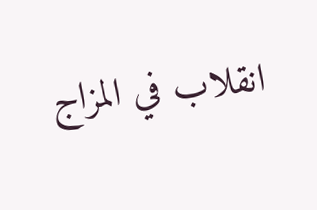انقلاب في المزاج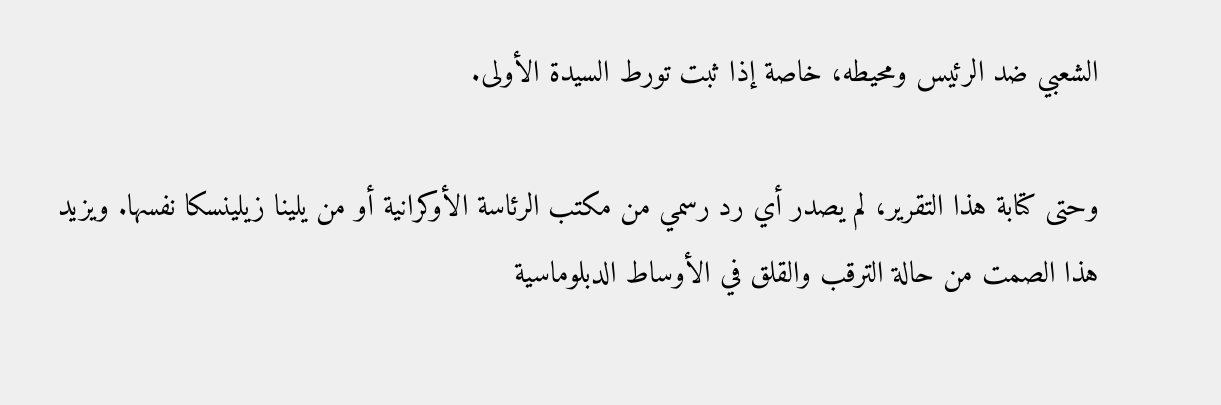الشعبي ضد الرئيس ومحيطه، خاصة إذا ثبت تورط السيدة الأولى.

وحتى كتابة هذا التقرير، لم يصدر أي رد رسمي من مكتب الرئاسة الأوكرانية أو من يلينا زيلينسكا نفسها. ويزيد هذا الصمت من حالة الترقب والقلق في الأوساط الدبلوماسية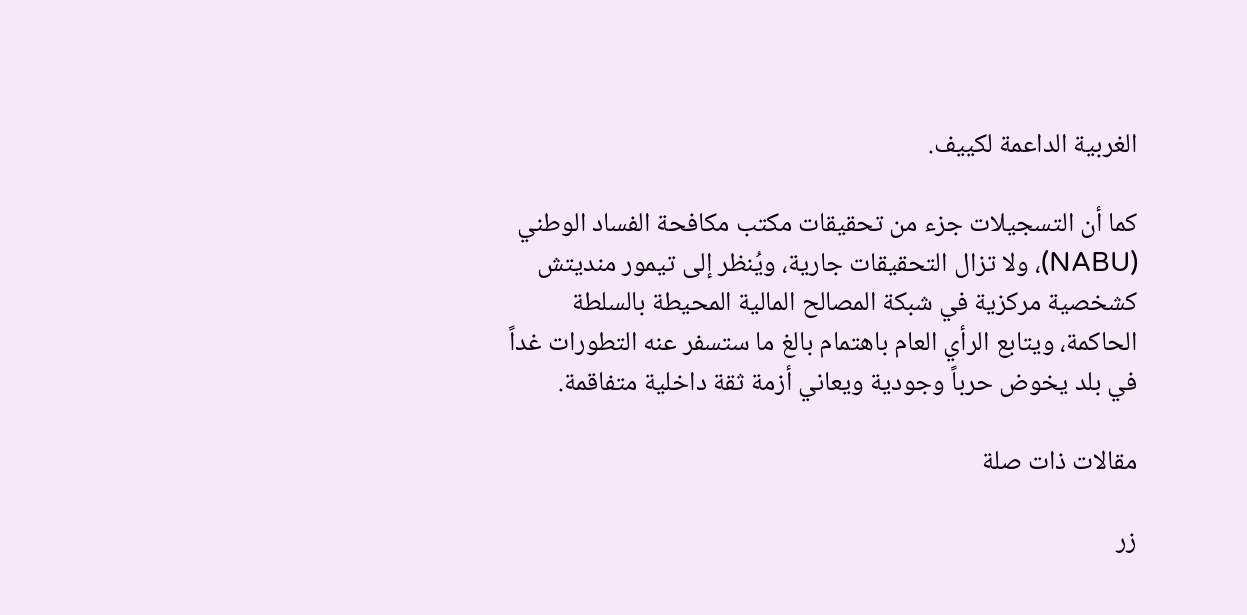الغربية الداعمة لكييف.

كما أن التسجيلات جزء من تحقيقات مكتب مكافحة الفساد الوطني (NABU)، ولا تزال التحقيقات جارية، ويُنظر إلى تيمور منديتش كشخصية مركزية في شبكة المصالح المالية المحيطة بالسلطة الحاكمة، ويتابع الرأي العام باهتمام بالغ ما ستسفر عنه التطورات غداً في بلد يخوض حرباً وجودية ويعاني أزمة ثقة داخلية متفاقمة.

مقالات ذات صلة

زر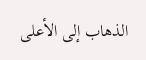الذهاب إلى الأعلى